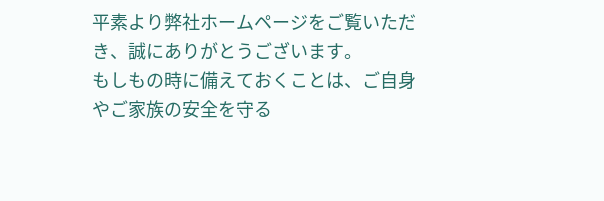平素より弊社ホームページをご覧いただき、誠にありがとうございます。
もしもの時に備えておくことは、ご自身やご家族の安全を守る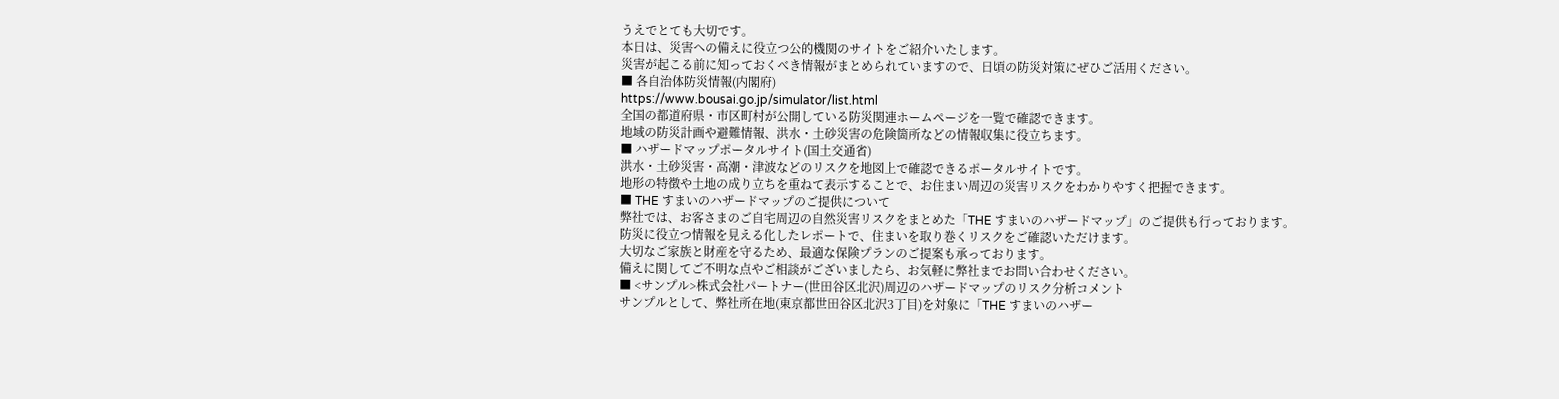うえでとても大切です。
本日は、災害への備えに役立つ公的機関のサイトをご紹介いたします。
災害が起こる前に知っておくべき情報がまとめられていますので、日頃の防災対策にぜひご活用ください。
■ 各自治体防災情報(内閣府)
https://www.bousai.go.jp/simulator/list.html
全国の都道府県・市区町村が公開している防災関連ホームページを一覧で確認できます。
地域の防災計画や避難情報、洪水・土砂災害の危険箇所などの情報収集に役立ちます。
■ ハザードマップポータルサイト(国土交通省)
洪水・土砂災害・高潮・津波などのリスクを地図上で確認できるポータルサイトです。
地形の特徴や土地の成り立ちを重ねて表示することで、お住まい周辺の災害リスクをわかりやすく把握できます。
■ THE すまいのハザードマップのご提供について
弊社では、お客さまのご自宅周辺の自然災害リスクをまとめた「THE すまいのハザードマップ」のご提供も行っております。
防災に役立つ情報を見える化したレポートで、住まいを取り巻くリスクをご確認いただけます。
大切なご家族と財産を守るため、最適な保険プランのご提案も承っております。
備えに関してご不明な点やご相談がございましたら、お気軽に弊社までお問い合わせください。
■ <サンプル>株式会社パートナー(世田谷区北沢)周辺のハザードマップのリスク分析コメント
サンプルとして、弊社所在地(東京都世田谷区北沢3丁目)を対象に「THE すまいのハザー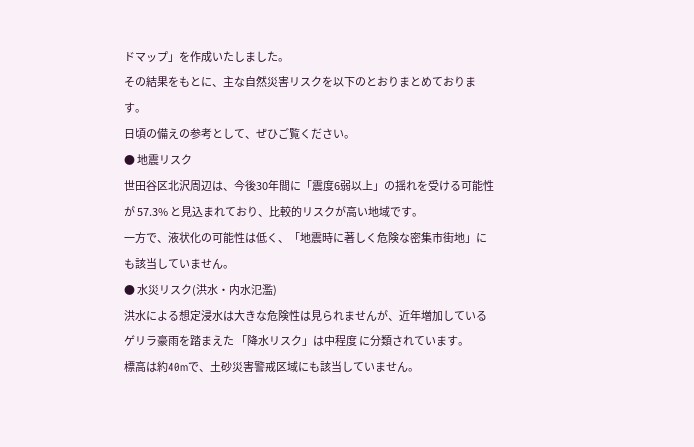ドマップ」を作成いたしました。
その結果をもとに、主な自然災害リスクを以下のとおりまとめております。
日頃の備えの参考として、ぜひご覧ください。
● 地震リスク
世田谷区北沢周辺は、今後30年間に「震度6弱以上」の揺れを受ける可能性が 57.3% と見込まれており、比較的リスクが高い地域です。
一方で、液状化の可能性は低く、「地震時に著しく危険な密集市街地」にも該当していません。
● 水災リスク(洪水・内水氾濫)
洪水による想定浸水は大きな危険性は見られませんが、近年増加しているゲリラ豪雨を踏まえた 「降水リスク」は中程度 に分類されています。
標高は約40mで、土砂災害警戒区域にも該当していません。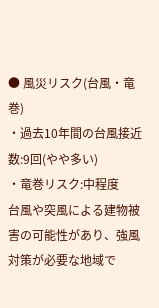● 風災リスク(台風・竜巻)
・過去10年間の台風接近数:9回(やや多い)
・竜巻リスク:中程度
台風や突風による建物被害の可能性があり、強風対策が必要な地域で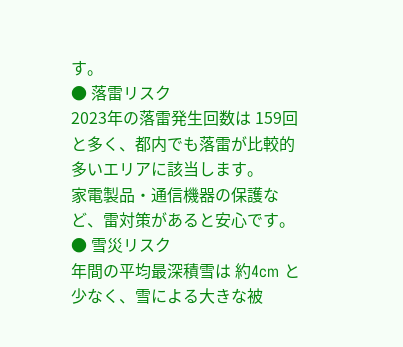す。
● 落雷リスク
2023年の落雷発生回数は 159回 と多く、都内でも落雷が比較的多いエリアに該当します。
家電製品・通信機器の保護など、雷対策があると安心です。
● 雪災リスク
年間の平均最深積雪は 約4cm と少なく、雪による大きな被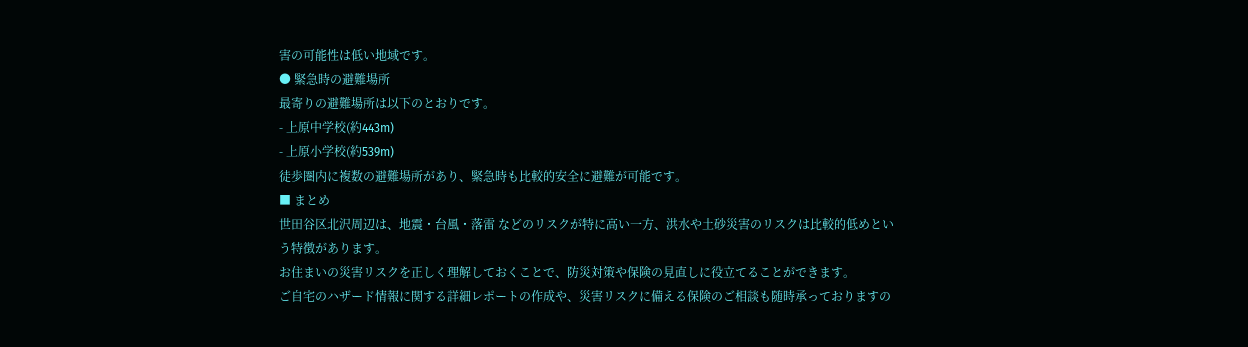害の可能性は低い地域です。
● 緊急時の避難場所
最寄りの避難場所は以下のとおりです。
- 上原中学校(約443m)
- 上原小学校(約539m)
徒歩圏内に複数の避難場所があり、緊急時も比較的安全に避難が可能です。
■ まとめ
世田谷区北沢周辺は、地震・台風・落雷 などのリスクが特に高い一方、洪水や土砂災害のリスクは比較的低めという特徴があります。
お住まいの災害リスクを正しく理解しておくことで、防災対策や保険の見直しに役立てることができます。
ご自宅のハザード情報に関する詳細レポートの作成や、災害リスクに備える保険のご相談も随時承っておりますの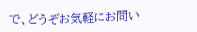で、どうぞお気軽にお問い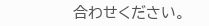合わせください。